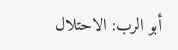أبو الرب: الاحتلال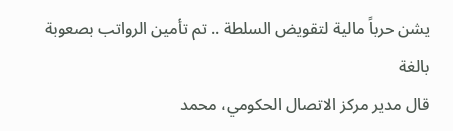يشن حرباً مالية لتقويض السلطة .. تم تأمين الرواتب بصعوبة بالغة
قال مدير مركز الاتصال الحكومي، محمد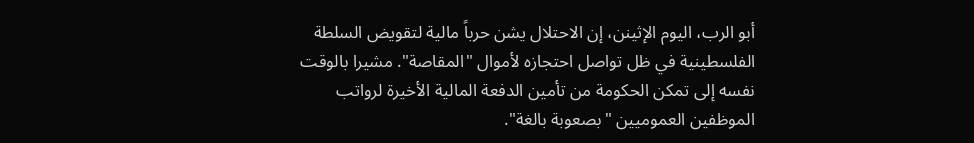أبو الرب، اليوم الإثينن، إن الاحتلال يشن حرباً مالية لتقويض السلطة الفلسطينية في ظل تواصل احتجازه لأموال "المقاصة". مشيرا بالوقت نفسه إلى تمكن الحكومة من تأمين الدفعة المالية الأخيرة لرواتب الموظفين العموميين "بصعوبة بالغة".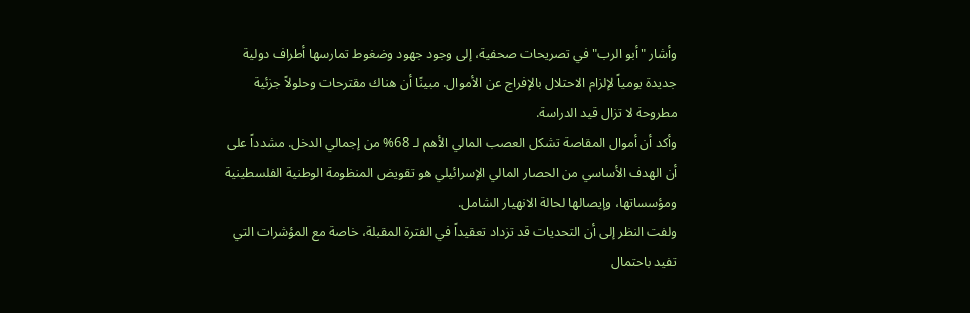وأشار "أبو الرب" في تصريحات صحفية، إلى وجود جهود وضغوط تمارسها أطراف دولية جديدة يومياً لإلزام الاحتلال بالإفراج عن الأموال. مبينًا أن هناك مقترحات وحلولاً جزئية مطروحة لا تزال قيد الدراسة.
وأكد أن أموال المقاصة تشكل العصب المالي الأهم لـ 68% من إجمالي الدخل. مشدداً على أن الهدف الأساسي من الحصار المالي الإسرائيلي هو تقويض المنظومة الوطنية الفلسطينية ومؤسساتها، وإيصالها لحالة الانهيار الشامل.
ولفت النظر إلى أن التحديات قد تزداد تعقيداً في الفترة المقبلة، خاصة مع المؤشرات التي تفيد باحتمال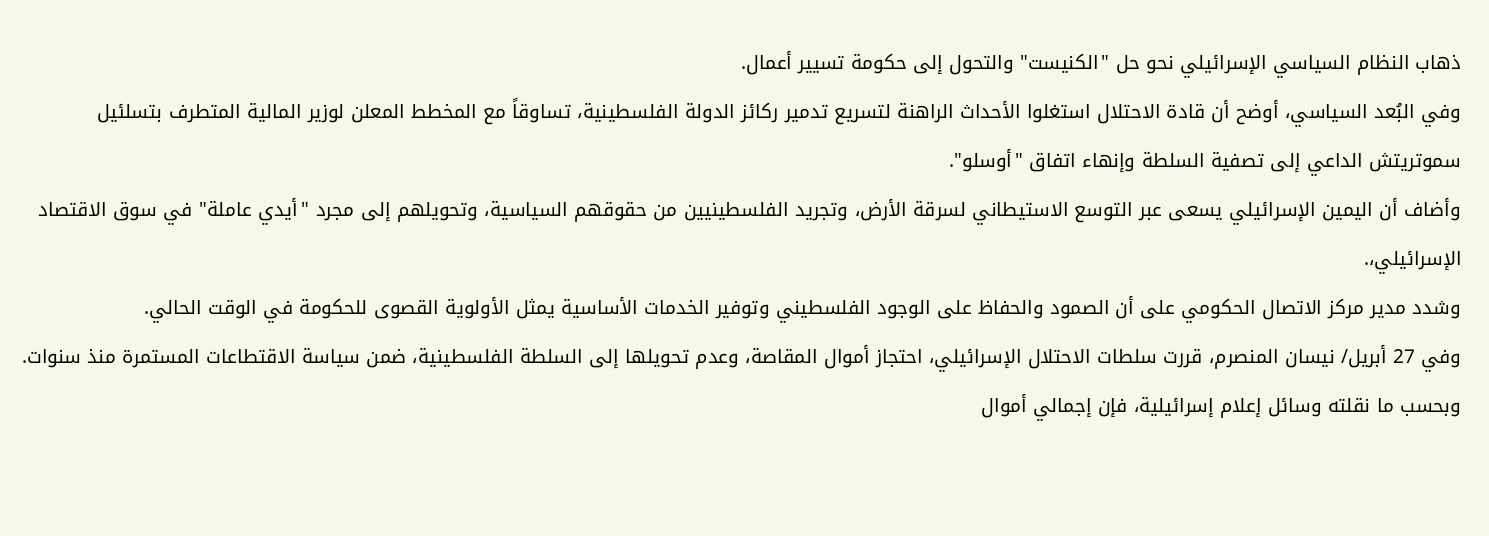ذهاب النظام السياسي الإسرائيلي نحو حل "الكنيست" والتحول إلى حكومة تسيير أعمال.
وفي البُعد السياسي، أوضح أن قادة الاحتلال استغلوا الأحداث الراهنة لتسريع تدمير ركائز الدولة الفلسطينية، تساوقاً مع المخطط المعلن لوزير المالية المتطرف بتسلئيل سموتريتش الداعي إلى تصفية السلطة وإنهاء اتفاق "أوسلو".
وأضاف أن اليمين الإسرائيلي يسعى عبر التوسع الاستيطاني لسرقة الأرض، وتجريد الفلسطينيين من حقوقهم السياسية، وتحويلهم إلى مجرد "أيدي عاملة" في سوق الاقتصاد الإسرائيلي،.
وشدد مدير مركز الاتصال الحكومي على أن الصمود والحفاظ على الوجود الفلسطيني وتوفير الخدمات الأساسية يمثل الأولوية القصوى للحكومة في الوقت الحالي.
وفي 27 أبريل/ نيسان المنصرم، قررت سلطات الاحتلال الإسرائيلي، احتجاز أموال المقاصة، وعدم تحويلها إلى السلطة الفلسطينية، ضمن سياسة الاقتطاعات المستمرة منذ سنوات.
وبحسب ما نقلته وسائل إعلام إسرائيلية، فإن إجمالي أموال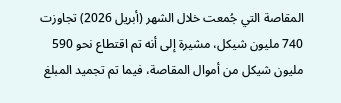المقاصة التي جُمعت خلال الشهر (أبريل 2026) تجاوزت 740 مليون شيكل، مشيرة إلى أنه تم اقتطاع نحو 590 مليون شيكل من أموال المقاصة، فيما تم تجميد المبلغ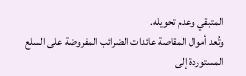المتبقي وعدم تحويله.
وتُعد أموال المقاصة عائدات الضرائب المفروضة على السلع المستوردة إلى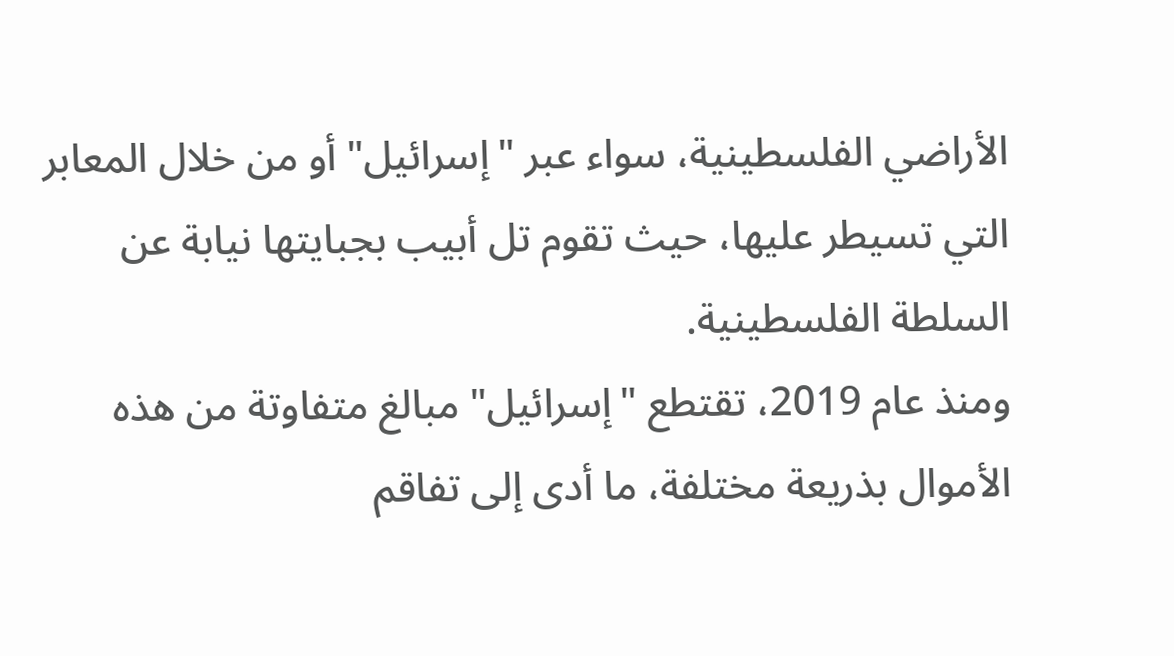الأراضي الفلسطينية، سواء عبر "إسرائيل" أو من خلال المعابر التي تسيطر عليها، حيث تقوم تل أبيب بجبايتها نيابة عن السلطة الفلسطينية.
ومنذ عام 2019، تقتطع "إسرائيل" مبالغ متفاوتة من هذه الأموال بذريعة مختلفة، ما أدى إلى تفاقم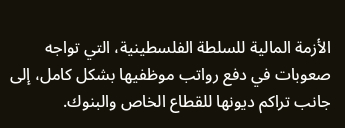الأزمة المالية للسلطة الفلسطينية، التي تواجه صعوبات في دفع رواتب موظفيها بشكل كامل، إلى جانب تراكم ديونها للقطاع الخاص والبنوك.